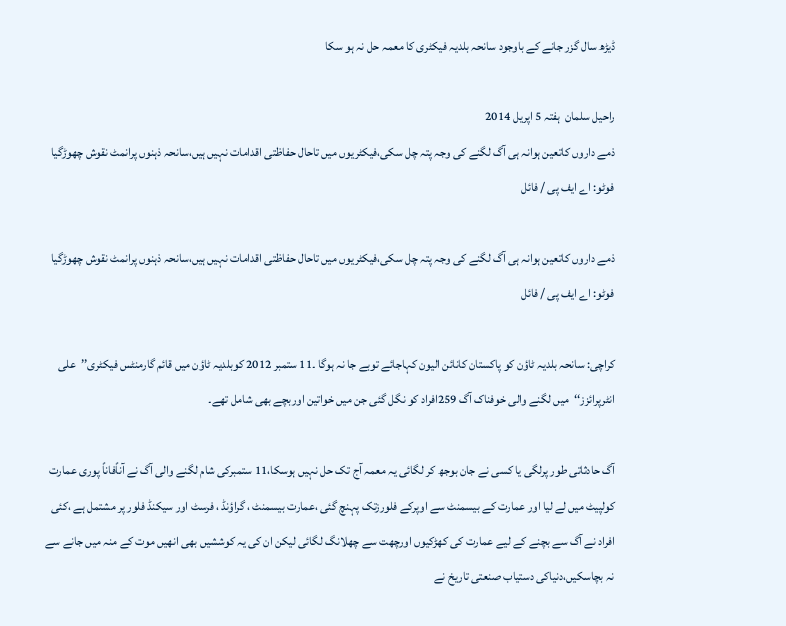ڈیڑھ سال گزر جانے کے باوجود سانحہ بلدیہ فیکٹری کا معمہ حل نہ ہو سکا

راحیل سلمان  ہفتہ 5 اپريل 2014
ذمے داروں کاتعین ہوانہ ہی آگ لگنے کی وجہ پتہ چل سکی،فیکٹریوں میں تاحال حفاظتی اقدامات نہیں ہیں،سانحہ ذہنوں پرانمٹ نقوش چھوڑگیا  فوٹو: اے ایف پی / فائل

ذمے داروں کاتعین ہوانہ ہی آگ لگنے کی وجہ پتہ چل سکی،فیکٹریوں میں تاحال حفاظتی اقدامات نہیں ہیں،سانحہ ذہنوں پرانمٹ نقوش چھوڑگیا فوٹو: اے ایف پی / فائل

کراچی: سانحہ بلدیہ ٹاؤن کو پاکستان کانائن الیون کہاجائے توبے جا نہ ہوگا ۔11 ستمبر 2012 کوبلدیہ ٹاؤن میں قائم گارمنٹس فیکٹری’’علی انٹرپرائزز‘‘میں لگنے والی خوفناک آگ 259افراد کو نگل گئی جن میں خواتین اوربچے بھی شامل تھے۔

آگ حادثاتی طور پرلگی یا کسی نے جان بوجھ کر لگائی یہ معمہ آج تک حل نہیں ہوسکا،11 ستمبرکی شام لگنے والی آگ نے آناًفاناً پوری عمارت کولپیٹ میں لے لیا اور عمارت کے بیسمنٹ سے اوپرکے فلورزتک پہنچ گئی ،عمارت بیسمنٹ ، گراؤنڈ ، فرسٹ اور سیکنڈ فلور پر مشتمل ہے ،کئی افراد نے آگ سے بچنے کے لیے عمارت کی کھڑکیوں اورچھت سے چھلانگ لگائی لیکن ان کی یہ کوششیں بھی انھیں موت کے منہ میں جانے سے نہ بچاسکیں،دنیاکی دستیاب صنعتی تاریخ نے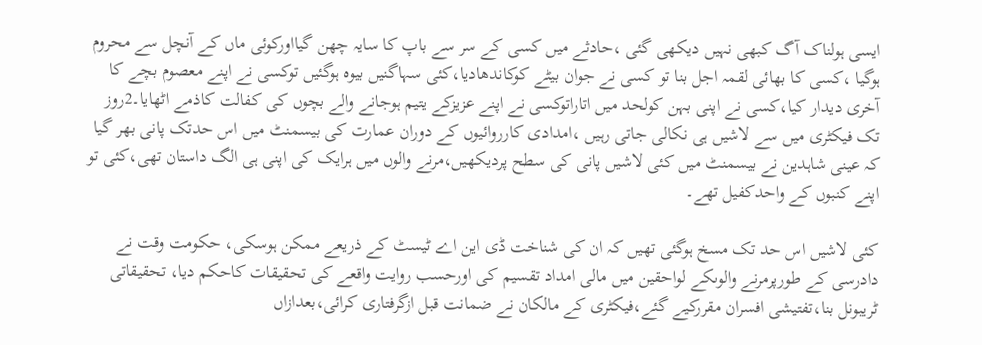ایسی ہولناک آگ کبھی نہیں دیکھی گئی ،حادثے میں کسی کے سر سے باپ کا سایہ چھن گیااورکوئی ماں کے آنچل سے محروم ہوگیا ،کسی کا بھائی لقمہ اجل بنا تو کسی نے جوان بیٹے کوکاندھادیا،کئی سہاگنیں بیوہ ہوگئیں توکسی نے اپنے معصوم بچے کا آخری دیدار کیا،کسی نے اپنی بہن کولحد میں اتاراتوکسی نے اپنے عزیزکے یتیم ہوجانے والے بچوں کی کفالت کاذمے اٹھایا۔2روز تک فیکٹری میں سے لاشیں ہی نکالی جاتی رہیں ،امدادی کارروائیوں کے دوران عمارت کی بیسمنٹ میں اس حدتک پانی بھر گیا کہ عینی شاہدین نے بیسمنٹ میں کئی لاشیں پانی کی سطح پردیکھیں،مرنے والوں میں ہرایک کی اپنی ہی الگ داستان تھی،کئی تو اپنے کنبوں کے واحدکفیل تھے۔

کئی لاشیں اس حد تک مسخ ہوگئی تھیں کہ ان کی شناخت ڈی این اے ٹیسٹ کے ذریعے ممکن ہوسکی، حکومت وقت نے دادرسی کے طورپرمرنے والوںکے لواحقین میں مالی امداد تقسیم کی اورحسب روایت واقعے کی تحقیقات کاحکم دیا، تحقیقاتی ٹریبونل بنا،تفتیشی افسران مقررکیے گئے،فیکٹری کے مالکان نے ضمانت قبل ازگرفتاری کرائی،بعدازاں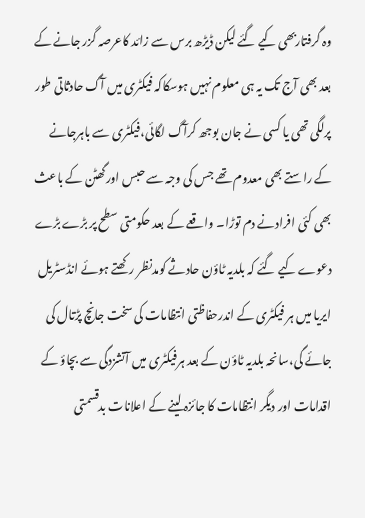وہ گرفتاربھی کیے گئے لیکن ڈیڑھ برس سے زائد کاعرصہ گزر جانے کے بعد بھی آج تک یہ ہی معلوم نہیں ہوسکاکہ فیکٹری میں آگ حادثاتی طور پرلگی تھی یا کسی نے جان بوجھ کرآگ لگائی،فیکٹری سے باہرجانے کے راستے بھی معدوم تھے جس کی وجہ سے حبس اورگھٹن کے باعث بھی کئی افرادنے دم توڑا۔ واقعے کے بعد حکومتی سطح پر بڑے بڑے دعوے کیے گئے کہ بلدیہ ٹاؤن حادثے کومدنظر رکھتے ہوئے انڈسٹریل ایریا میں ہر فیکٹری کے اندرحفاظتی انتظامات کی سخت جانچ پڑتال کی جائے گی،سانحہ بلدیہ ٹاؤن کے بعد ہرفیکٹری میں آتشزدگی سے بچاؤ کے اقدامات اور دیگر انتظامات کا جائزہ لینے کے اعلانات بدقسمتی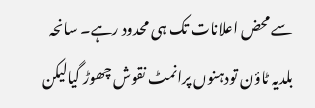سے محض اعلانات تک ہی محدود رہے۔ سانحہ بلدیہ ٹاؤن تودہنوں پرانمٹ نقوش چھوڑ گیالیکن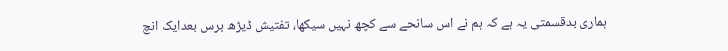ہماری بدقسمتی یہ ہے کہ ہم نے اس سانحے سے کچھ نہیں سیکھا، تفتیش ڈیڑھ برس بعدایک انچ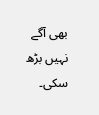بھی آگے نہیں بڑھ سکی۔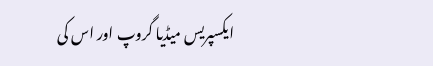ایکسپریس میڈیا گروپ اور اس کی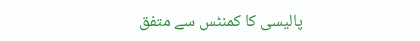پالیسی کا کمنٹس سے متفق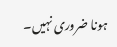ہونا ضروری نہیں۔